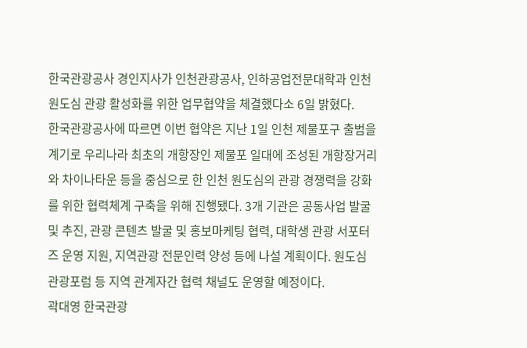한국관광공사 경인지사가 인천관광공사, 인하공업전문대학과 인천 원도심 관광 활성화를 위한 업무협약을 체결했다소 6일 밝혔다.
한국관광공사에 따르면 이번 협약은 지난 1일 인천 제물포구 출범을 계기로 우리나라 최초의 개항장인 제물포 일대에 조성된 개항장거리와 차이나타운 등을 중심으로 한 인천 원도심의 관광 경쟁력을 강화를 위한 협력체계 구축을 위해 진행됐다. 3개 기관은 공동사업 발굴 및 추진, 관광 콘텐츠 발굴 및 홍보마케팅 협력, 대학생 관광 서포터즈 운영 지원, 지역관광 전문인력 양성 등에 나설 계획이다. 원도심 관광포럼 등 지역 관계자간 협력 채널도 운영할 예정이다.
곽대영 한국관광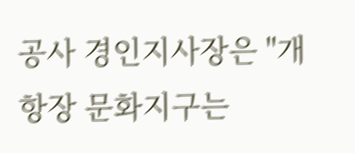공사 경인지사장은 "개항장 문화지구는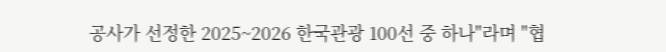공사가 선정한 2025~2026 한국관광 100선 중 하나"라며 "협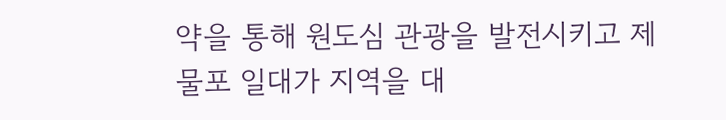약을 통해 원도심 관광을 발전시키고 제물포 일대가 지역을 대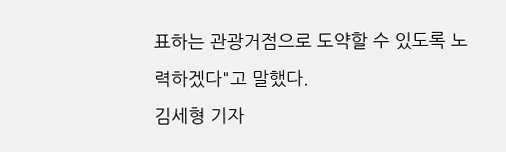표하는 관광거점으로 도약할 수 있도록 노력하겠다"고 말했다.
김세형 기자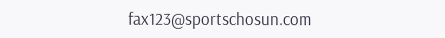fax123@sportschosun.com